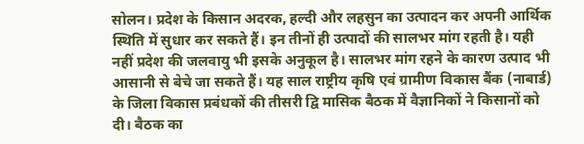सोलन। प्रदेश के किसान अदरक, हल्दी और लहसुन का उत्पादन कर अपनी आर्थिक स्थिति में सुधार कर सकते हैं। इन तीनों ही उत्पादों की सालभर मांग रहती है। यही नहीं प्रदेश की जलवायु भी इसके अनुकूल है। सालभर मांग रहने के कारण उत्पाद भी आसानी से बेचे जा सकते हैं। यह साल राष्ट्रीय कृषि एवं ग्रामीण विकास बैंक (नाबार्ड) के जिला विकास प्रबंधकों की तीसरी द्वि मासिक बैठक में वैज्ञानिकों ने किसानों को दी। बैठक का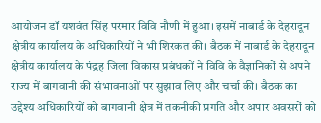आयोजन डॉ यशवंत सिंह परमार विवि नौणी में हुआ। इसमें नाबार्ड के देहरादून क्षेत्रीय कार्यालय के अधिकारियों ने भी शिरकत की। बैठक में नाबार्ड के देहरादून क्षेत्रीय कार्यालय के पंद्रह जिला विकास प्रबंधकों ने विवि के वैज्ञानिकों से अपने राज्य में बागवानी की संभावनाओं पर सुझाव लिए और चर्चा की। बैठक का उद्देश्य अधिकारियों को बागवानी क्षेत्र में तकनीकी प्रगति और अपार अवसरों को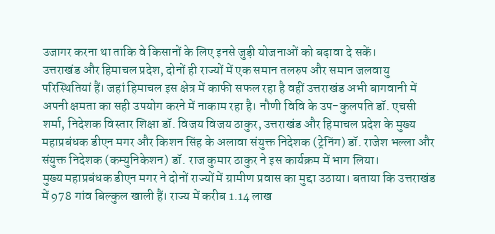उजागर करना था ताकि वे किसानों के लिए इनसे जुड़ी योजनाओं को बढ़ावा दे सकें।
उत्तराखंड और हिमाचल प्रदेश, दोनों ही राज्यों में एक समान तलरुप और समान जलवायु परिस्थितियां हैं। जहां हिमाचल इस क्षेत्र में काफी सफल रहा है वहीं उत्तराखंड अभी बागवानी में अपनी क्षमता का सही उपयोग करने में नाकाम रहा है। नौणी विवि के उप-कुलपति डॉ. एचसी शर्मा, निदेशक विस्तार शिक्षा डॉ. विजय विजय ठाकुर, उत्तराखंड और हिमाचल प्रदेश के मुख्य महाप्रबंधक डीएन मगर और किशन सिंह के अलावा संयुक्त निदेशक (ट्रेनिंग) डॉ. राजेश भल्ला और संयुक्त निदेशक (कम्युनिकेशन) डॉ. राज कुमार ठाकुर ने इस कार्यक्रम में भाग लिया।
मुख्य महाप्रबंधक डीएन मगर ने दोनों राज्यों में ग्रामीण प्रवास का मुद्दा उठाया। बताया कि उत्तराखंड में 978 गांव बिल्कुल खाली हैं। राज्य में करीब 1.14 लाख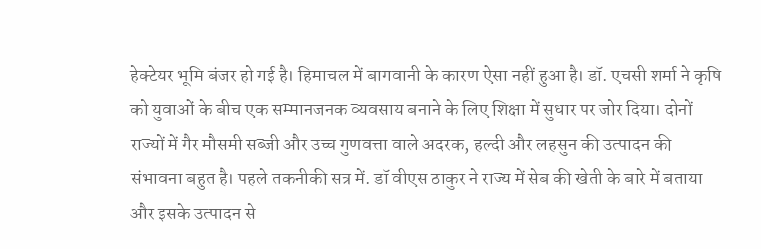हेक्टेयर भूमि बंजर हो गई है। हिमाचल में बागवानी के कारण ऐसा नहीं हुआ है। डॉ. एचसी शर्मा ने कृषि को युवाओं के बीच एक सम्मानजनक व्यवसाय बनाने के लिए शिक्षा में सुधार पर जोर दिया। दोनों राज्यों में गैर मौसमी सब्जी और उच्च गुणवत्ता वाले अदरक, हल्दी और लहसुन की उत्पादन की संभावना बहुत है। पहले तकनीकी सत्र में. डॉ वीएस ठाकुर ने राज्य में सेब की खेती के बारे में बताया और इसके उत्पादन से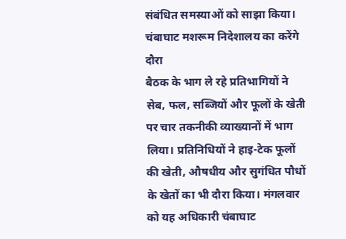संबंधित समस्याओं को साझा किया।
चंबाघाट मशरूम निदेशालय का करेंगे दौरा
बैठक के भाग ले रहे प्रतिभागियों ने सेब, फल, सब्जियों और फूलों के खेती पर चार तकनीकी व्याख्यानों में भाग लिया। प्रतिनिधियों ने हाइ-टेक फूलों की खेती, औषधीय और सुगंधित पौधों के खेतों का भी दौरा किया। मंगलवार को यह अधिकारी चंबाघाट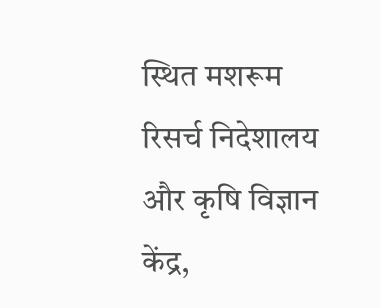स्थित मशरूम रिसर्च निदेशालय और कृषि विज्ञान केंद्र,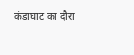कंडाघाट का दौरा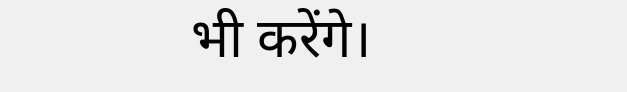भी करेंगे।